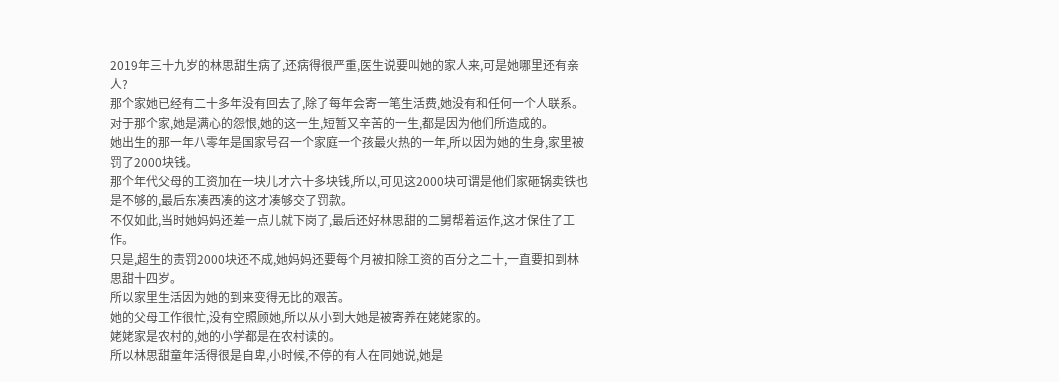2019年三十九岁的林思甜生病了,还病得很严重,医生说要叫她的家人来,可是她哪里还有亲人?
那个家她已经有二十多年没有回去了,除了每年会寄一笔生活费,她没有和任何一个人联系。
对于那个家,她是满心的怨恨,她的这一生,短暂又辛苦的一生,都是因为他们所造成的。
她出生的那一年八零年是国家号召一个家庭一个孩最火热的一年,所以因为她的生身,家里被罚了2000块钱。
那个年代父母的工资加在一块儿才六十多块钱,所以,可见这2000块可谓是他们家砸锅卖铁也是不够的,最后东凑西凑的这才凑够交了罚款。
不仅如此,当时她妈妈还差一点儿就下岗了,最后还好林思甜的二舅帮着运作,这才保住了工作。
只是,超生的责罚2000块还不成,她妈妈还要每个月被扣除工资的百分之二十,一直要扣到林思甜十四岁。
所以家里生活因为她的到来变得无比的艰苦。
她的父母工作很忙,没有空照顾她,所以从小到大她是被寄养在姥姥家的。
姥姥家是农村的,她的小学都是在农村读的。
所以林思甜童年活得很是自卑,小时候,不停的有人在同她说,她是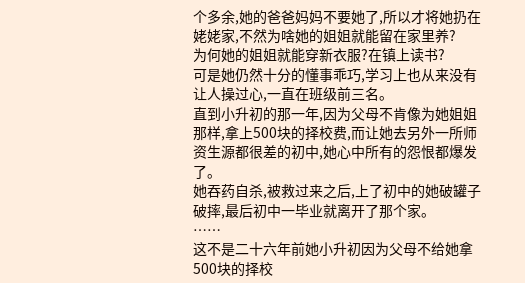个多余,她的爸爸妈妈不要她了,所以才将她扔在姥姥家,不然为啥她的姐姐就能留在家里养?
为何她的姐姐就能穿新衣服?在镇上读书?
可是她仍然十分的懂事乖巧,学习上也从来没有让人操过心,一直在班级前三名。
直到小升初的那一年,因为父母不肯像为她姐姐那样,拿上500块的择校费,而让她去另外一所师资生源都很差的初中,她心中所有的怨恨都爆发了。
她吞药自杀,被救过来之后,上了初中的她破罐子破摔,最后初中一毕业就离开了那个家。
……
这不是二十六年前她小升初因为父母不给她拿500块的择校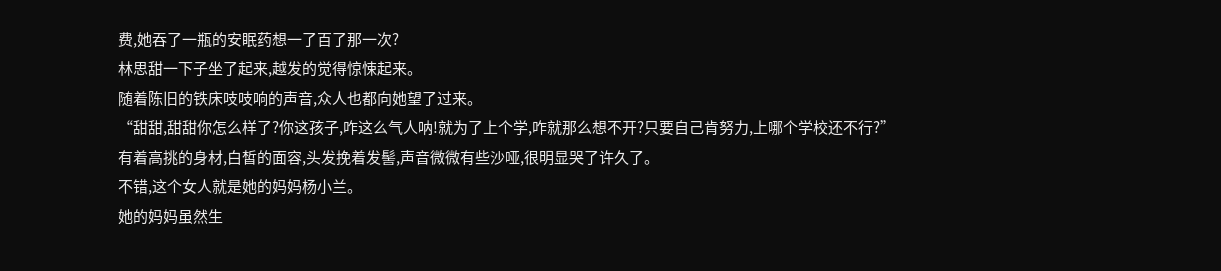费,她吞了一瓶的安眠药想一了百了那一次?
林思甜一下子坐了起来,越发的觉得惊悚起来。
随着陈旧的铁床吱吱响的声音,众人也都向她望了过来。
“甜甜,甜甜你怎么样了?你这孩子,咋这么气人呐!就为了上个学,咋就那么想不开?只要自己肯努力,上哪个学校还不行?”
有着高挑的身材,白皙的面容,头发挽着发髻,声音微微有些沙哑,很明显哭了许久了。
不错,这个女人就是她的妈妈杨小兰。
她的妈妈虽然生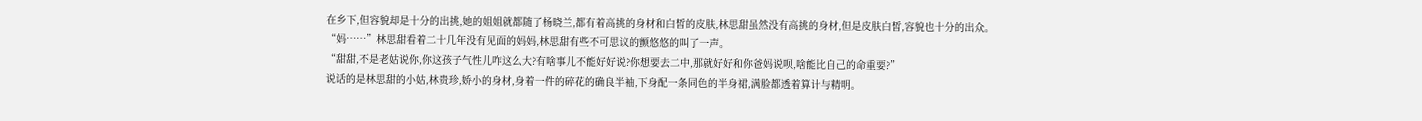在乡下,但容貌却是十分的出挑,她的姐姐就都随了杨晓兰,都有着高挑的身材和白皙的皮肤,林思甜虽然没有高挑的身材,但是皮肤白皙,容貌也十分的出众。
“妈……”林思甜看着二十几年没有见面的妈妈,林思甜有些不可思议的颤悠悠的叫了一声。
“甜甜,不是老姑说你,你这孩子气性儿咋这么大?有啥事儿不能好好说?你想要去二中,那就好好和你爸妈说呗,啥能比自己的命重要?”
说话的是林思甜的小姑,林贵珍,娇小的身材,身着一件的碎花的确良半袖,下身配一条同色的半身裙,满脸都透着算计与精明。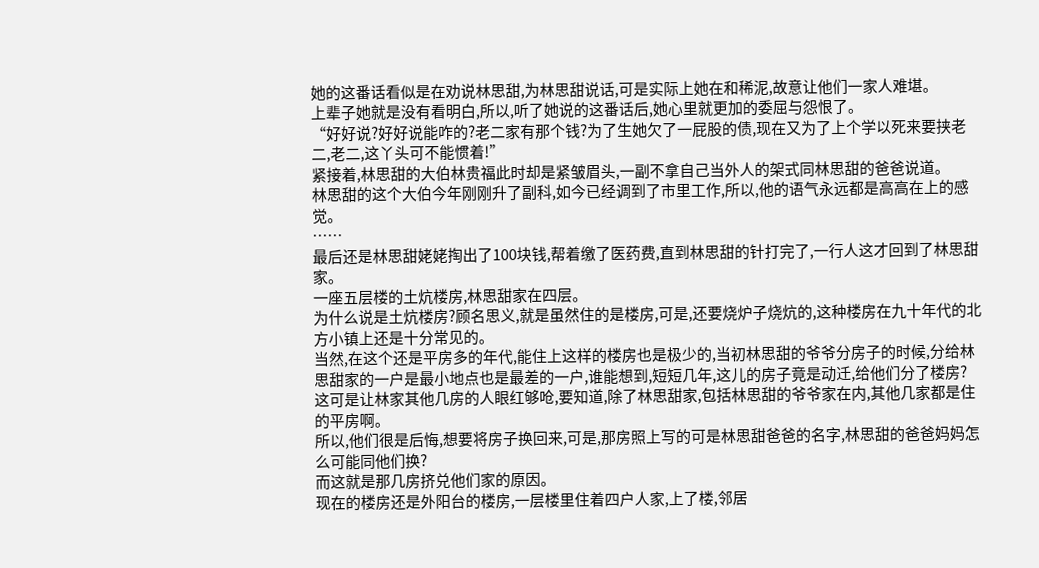她的这番话看似是在劝说林思甜,为林思甜说话,可是实际上她在和稀泥,故意让他们一家人难堪。
上辈子她就是没有看明白,所以,听了她说的这番话后,她心里就更加的委屈与怨恨了。
“好好说?好好说能咋的?老二家有那个钱?为了生她欠了一屁股的债,现在又为了上个学以死来要挟老二,老二,这丫头可不能惯着!”
紧接着,林思甜的大伯林贵福此时却是紧皱眉头,一副不拿自己当外人的架式同林思甜的爸爸说道。
林思甜的这个大伯今年刚刚升了副科,如今已经调到了市里工作,所以,他的语气永远都是高高在上的感觉。
……
最后还是林思甜姥姥掏出了100块钱,帮着缴了医药费,直到林思甜的针打完了,一行人这才回到了林思甜家。
一座五层楼的土炕楼房,林思甜家在四层。
为什么说是土炕楼房?顾名思义,就是虽然住的是楼房,可是,还要烧炉子烧炕的,这种楼房在九十年代的北方小镇上还是十分常见的。
当然,在这个还是平房多的年代,能住上这样的楼房也是极少的,当初林思甜的爷爷分房子的时候,分给林思甜家的一户是最小地点也是最差的一户,谁能想到,短短几年,这儿的房子竟是动迁,给他们分了楼房?
这可是让林家其他几房的人眼红够呛,要知道,除了林思甜家,包括林思甜的爷爷家在内,其他几家都是住的平房啊。
所以,他们很是后悔,想要将房子换回来,可是,那房照上写的可是林思甜爸爸的名字,林思甜的爸爸妈妈怎么可能同他们换?
而这就是那几房挤兑他们家的原因。
现在的楼房还是外阳台的楼房,一层楼里住着四户人家,上了楼,邻居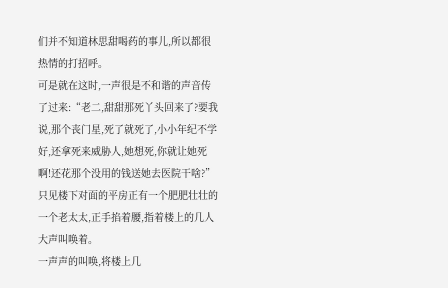们并不知道林思甜喝药的事儿,所以都很热情的打招呼。
可是就在这时,一声很是不和谐的声音传了过来:“老二,甜甜那死丫头回来了?要我说,那个丧门星,死了就死了,小小年纪不学好,还拿死来威胁人,她想死,你就让她死啊!还花那个没用的钱送她去医院干啥?”
只见楼下对面的平房正有一个肥肥壮壮的一个老太太,正手掐着腰,指着楼上的几人大声叫唤着。
一声声的叫唤,将楼上几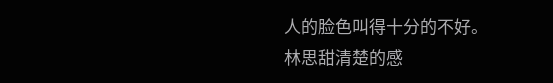人的脸色叫得十分的不好。
林思甜清楚的感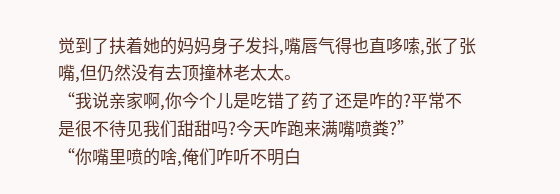觉到了扶着她的妈妈身子发抖,嘴唇气得也直哆嗦,张了张嘴,但仍然没有去顶撞林老太太。
“我说亲家啊,你今个儿是吃错了药了还是咋的?平常不是很不待见我们甜甜吗?今天咋跑来满嘴喷粪?”
“你嘴里喷的啥,俺们咋听不明白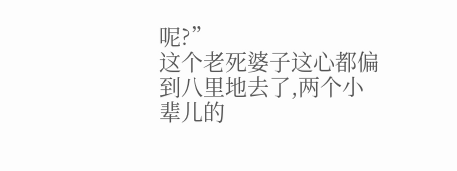呢?”
这个老死婆子这心都偏到八里地去了,两个小辈儿的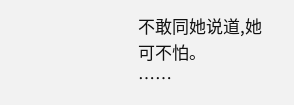不敢同她说道,她可不怕。
……